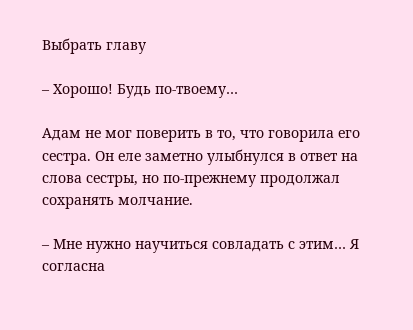Выбрать главу

– Хорошо! Будь по-твоему…

Адам не мог поверить в то, что говорила его сестра. Он еле заметно улыбнулся в ответ на слова сестры, но по-прежнему продолжал сохранять молчание.

– Мне нужно научиться совладать с этим… Я согласна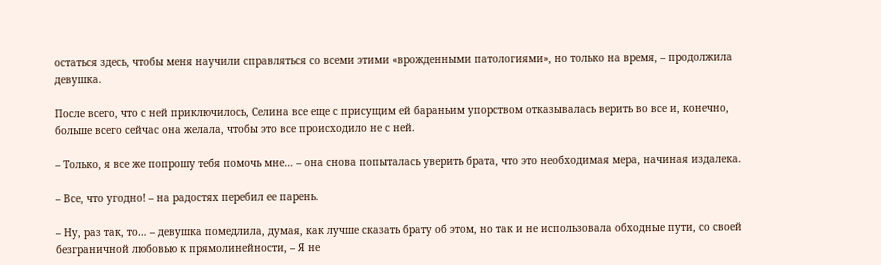остаться здесь, чтобы меня научили справляться со всеми этими «врожденными патологиями», но только на время, – продолжила девушка.

После всего, что с ней приключилось, Селина все еще с присущим ей бараньим упорством отказывалась верить во все и, конечно, больше всего сейчас она желала, чтобы это все происходило не с ней.

– Только, я все же попрошу тебя помочь мне… – она снова попыталась уверить брата, что это необходимая мера, начиная издалека.

– Все, что угодно! – на радостях перебил ее парень.

– Ну, раз так, то… – девушка помедлила, думая, как лучше сказать брату об этом, но так и не использовала обходные пути, со своей безграничной любовью к прямолинейности, – Я не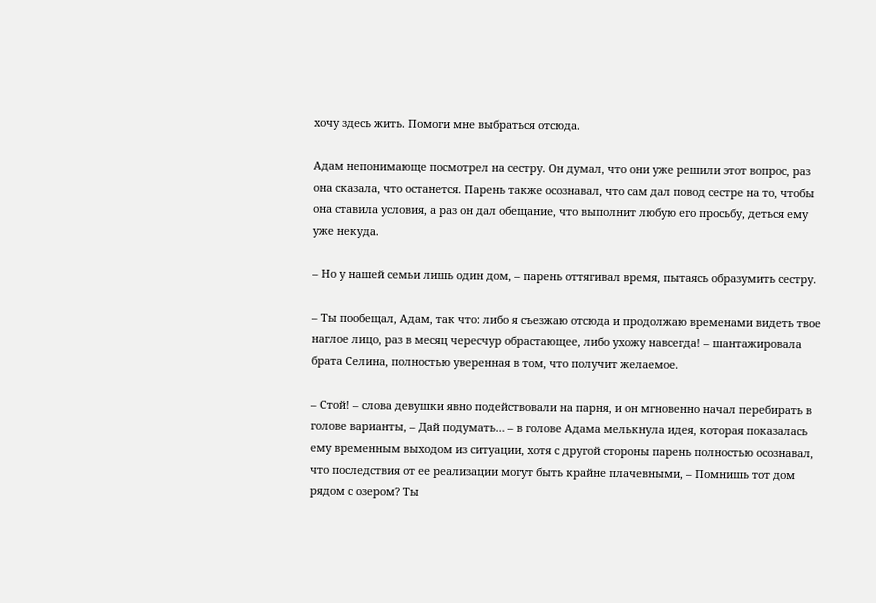хочу здесь жить. Помоги мне выбраться отсюда.

Адам непонимающе посмотрел на сестру. Он думал, что они уже решили этот вопрос, раз она сказала, что останется. Парень также осознавал, что сам дал повод сестре на то, чтобы она ставила условия, а раз он дал обещание, что выполнит любую его просьбу, деться ему уже некуда.

– Но у нашей семьи лишь один дом, – парень оттягивал время, пытаясь образумить сестру.

– Ты пообещал, Адам, так что: либо я съезжаю отсюда и продолжаю временами видеть твое наглое лицо, раз в месяц чересчур обрастающее, либо ухожу навсегда! – шантажировала брата Селина, полностью уверенная в том, что получит желаемое.

– Стой! – слова девушки явно подействовали на парня, и он мгновенно начал перебирать в голове варианты, – Дай подумать… – в голове Адама мелькнула идея, которая показалась ему временным выходом из ситуации, хотя с другой стороны парень полностью осознавал, что последствия от ее реализации могут быть крайне плачевными, – Помнишь тот дом рядом с озером? Ты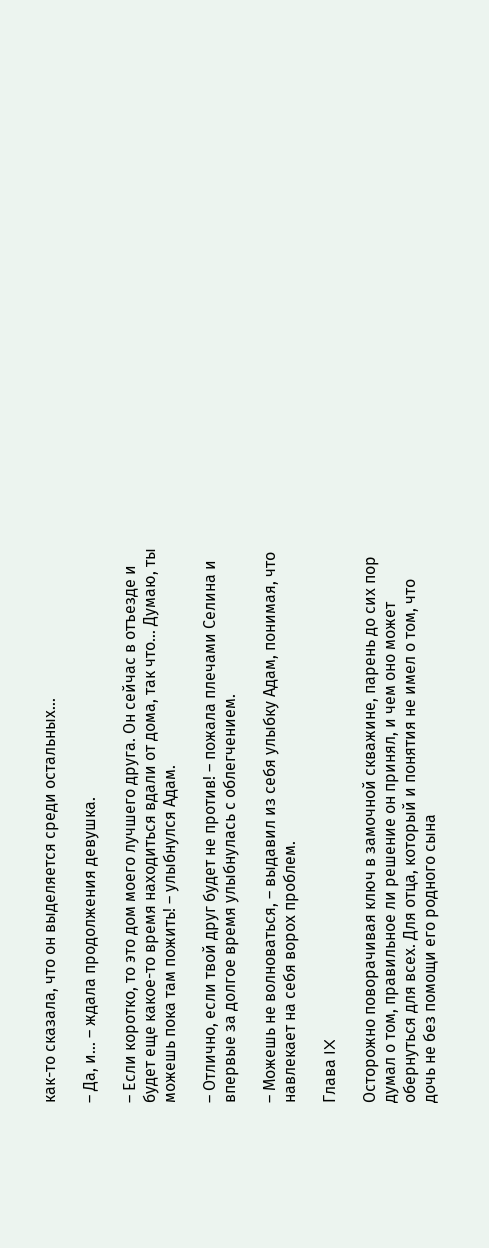как-то сказала, что он выделяется среди остальных…

– Да, и… – ждала продолжения девушка.

– Если коротко, то это дом моего лучшего друга. Он сейчас в отъезде и будет еще какое-то время находиться вдали от дома, так что… Думаю, ты можешь пока там пожить! – улыбнулся Адам.

– Отлично, если твой друг будет не против! – пожала плечами Селина и впервые за долгое время улыбнулась с облегчением.

– Можешь не волноваться, – выдавил из себя улыбку Адам, понимая, что навлекает на себя ворох проблем.

Глава IX

Осторожно поворачивая ключ в замочной скважине, парень до сих пор думал о том, правильное ли решение он принял, и чем оно может обернуться для всех. Для отца, который и понятия не имел о том, что дочь не без помощи его родного сына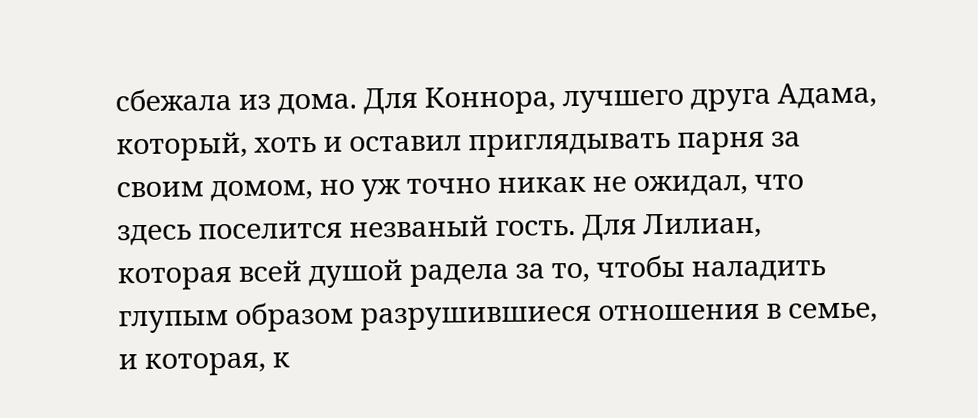сбежала из дома. Для Коннора, лучшего друга Адама, который, хоть и оставил приглядывать парня за своим домом, но уж точно никак не ожидал, что здесь поселится незваный гость. Для Лилиан, которая всей душой радела за то, чтобы наладить глупым образом разрушившиеся отношения в семье, и которая, к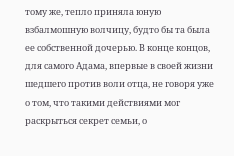тому же, тепло приняла юную взбалмошную волчицу, будто бы та была ее собственной дочерью. В конце концов, для самого Адама, впервые в своей жизни шедшего против воли отца, не говоря уже о том, что такими действиями мог раскрыться секрет семьи, о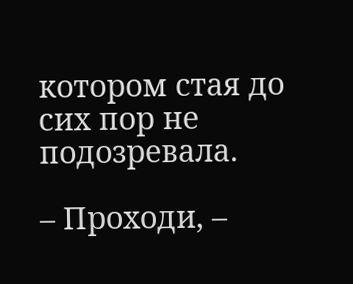котором стая до сих пор не подозревала.

– Проходи, –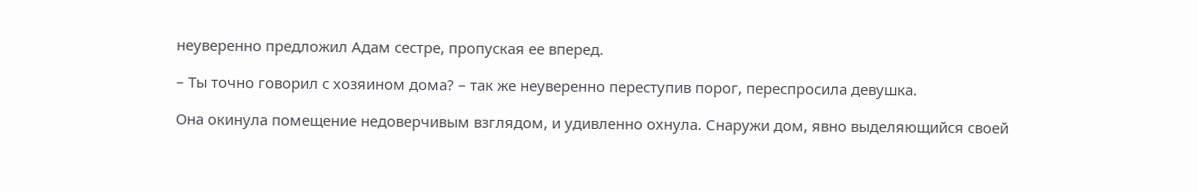неуверенно предложил Адам сестре, пропуская ее вперед.

– Ты точно говорил с хозяином дома? – так же неуверенно переступив порог, переспросила девушка.

Она окинула помещение недоверчивым взглядом, и удивленно охнула. Снаружи дом, явно выделяющийся своей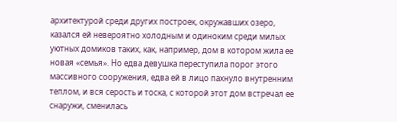архитектурой среди других построек, окружавших озеро, казался ей невероятно холодным и одиноким среди милых уютных домиков таких, как, например, дом в котором жила ее новая «семья». Но едва девушка переступила порог этого массивного сооружения, едва ей в лицо пахнуло внутренним теплом, и вся серость и тоска, с которой этот дом встречал ее снаружи, сменилась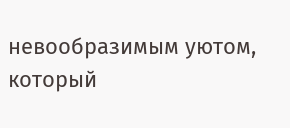невообразимым уютом, который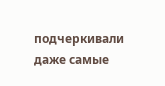подчеркивали даже самые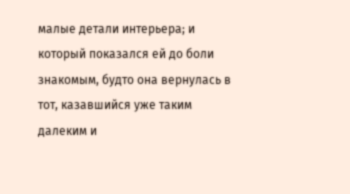малые детали интерьера; и который показался ей до боли знакомым, будто она вернулась в тот, казавшийся уже таким далеким и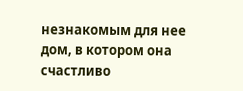незнакомым для нее дом, в котором она счастливо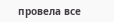провела все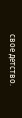свое детство.